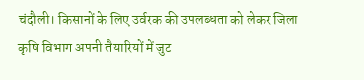चंदौली। किसानों के लिए उर्वरक की उपलब्धता को लेकर जिला कृषि विभाग अपनी तैयारियों में जुट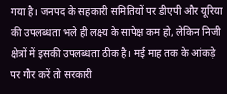गया है। जनपद के सहकारी समितियों पर डीएपी और यूरिया की उपलब्धता भले ही लक्ष्य के सापेक्ष कम हो, लेकिन निजी क्षेत्रों में इसकी उपलब्धता ठीक है। मई माह तक के आंकड़े पर गौर करें तो सरकारी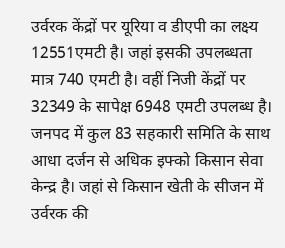उर्वरक केंद्रों पर यूरिया व डीएपी का लक्ष्य 12551एमटी है। जहां इसकी उपलब्धता मात्र 740 एमटी है। वहीं निजी केंद्रों पर 32349 के सापेक्ष 6948 एमटी उपलब्ध है।
जनपद में कुल 83 सहकारी समिति के साथ आधा दर्जन से अधिक इफ्को किसान सेवा केन्द्र है। जहां से किसान खेती के सीजन में उर्वरक की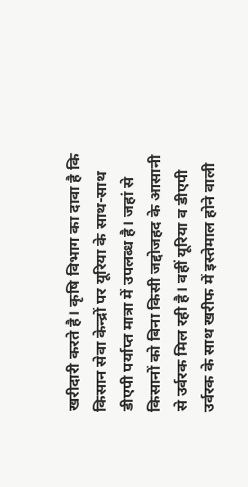खरीदारी करते है। कृषि विभाग का दावा है कि किसान सेवा केन्द्रों पर यूरिया के साथ-साथ डीएपी पर्याप्त मात्रा में उपलब्ध है। जहां से किसानों को बिना किसी जद्दोजहद के आसानी से उर्वरक मिल रही है। वहीं यूरिया व डीएपी उर्वरक के साथ खरीफ में इस्तेमाल होने वाली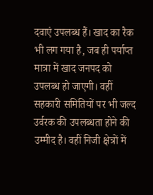दवाएं उपलब्ध हैं। खाद का रैक भी लग गया है, जब ही पर्याप्त मात्रा में खाद जनपद को उपलब्ध हो जाएगी। वहीं सहकारी समितियों पर भी जल्द उर्वरक की उपलब्धता होने की उम्मीद है। वहीं निजी क्षेत्रों में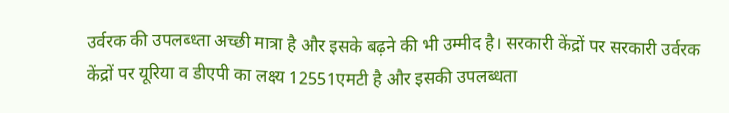उर्वरक की उपलब्ध्ता अच्छी मात्रा है और इसके बढ़ने की भी उम्मीद है। सरकारी केंद्रों पर सरकारी उर्वरक केंद्रों पर यूरिया व डीएपी का लक्ष्य 12551एमटी है और इसकी उपलब्धता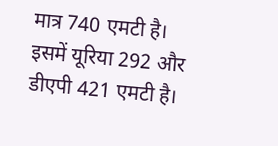मात्र 740 एमटी है। इसमें यूरिया 292 और डीएपी 421 एमटी है।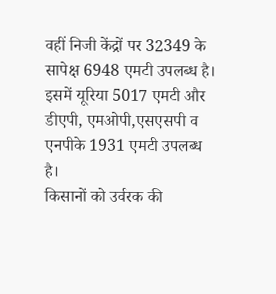वहीं निजी केंद्रों पर 32349 के सापेक्ष 6948 एमटी उपलब्ध है। इसमें यूरिया 5017 एमटी और डीएपी, एमओपी,एसएसपी व एनपीके 1931 एमटी उपलब्ध है।
किसानों को उर्वरक की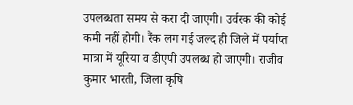उपलब्धता समय से करा दी जाएगी। उर्वरक की कोई कमी नहीं होगी। रैंक लग गई जल्द ही जिले में पर्याप्त मात्रा में यूरिया व डीएपी उपलब्ध हो जाएगी। राजीव कुमार भारती, जिला कृषि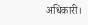अधिकारी।